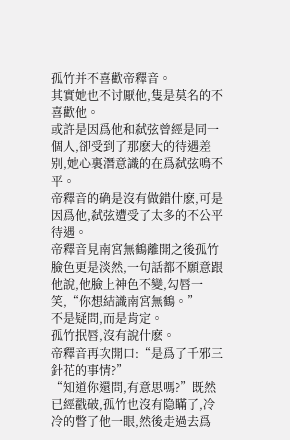孤竹并不喜歡帝釋音。
其實她也不讨厭他,隻是莫名的不喜歡他。
或許是因爲他和弑弦曾經是同一個人,卻受到了那麽大的待遇差别,她心裏潛意識的在爲弑弦鳴不平。
帝釋音的确是沒有做錯什麽,可是因爲他,弑弦遭受了太多的不公平待遇。
帝釋音見南宮無鶴離開之後孤竹臉色更是淡然,一句話都不願意跟他說,他臉上神色不變,勾唇一笑,“你想結識南宮無鶴。”
不是疑問,而是肯定。
孤竹抿唇,沒有說什麽。
帝釋音再次開口:“是爲了千邪三針花的事情?”
“知道你還問,有意思嗎?”既然已經戳破,孤竹也沒有隐瞞了,冷冷的瞥了他一眼,然後走過去爲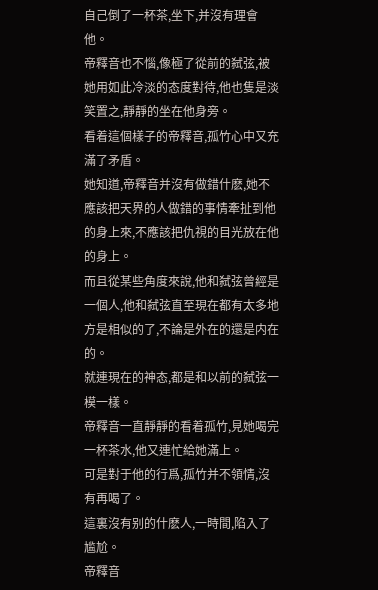自己倒了一杯茶,坐下,并沒有理會他。
帝釋音也不惱,像極了從前的弑弦,被她用如此冷淡的态度對待,他也隻是淡笑置之,靜靜的坐在他身旁。
看着這個樣子的帝釋音,孤竹心中又充滿了矛盾。
她知道,帝釋音并沒有做錯什麽,她不應該把天界的人做錯的事情牽扯到他的身上來,不應該把仇視的目光放在他的身上。
而且從某些角度來說,他和弑弦曾經是一個人,他和弑弦直至現在都有太多地方是相似的了,不論是外在的還是内在的。
就連現在的神态,都是和以前的弑弦一模一樣。
帝釋音一直靜靜的看着孤竹,見她喝完一杯茶水,他又連忙給她滿上。
可是對于他的行爲,孤竹并不領情,沒有再喝了。
這裏沒有别的什麽人,一時間,陷入了尴尬。
帝釋音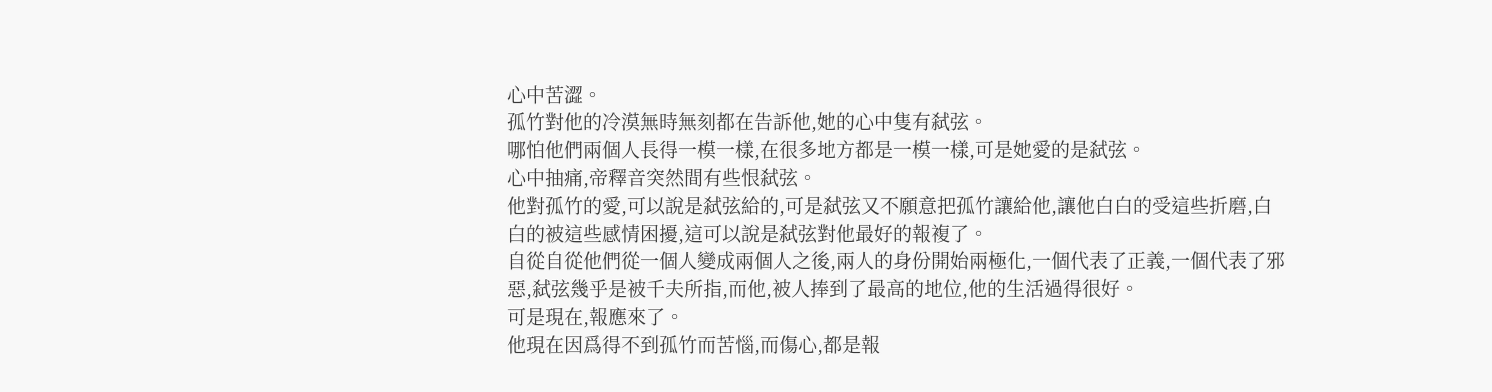心中苦澀。
孤竹對他的冷漠無時無刻都在告訴他,她的心中隻有弑弦。
哪怕他們兩個人長得一模一樣,在很多地方都是一模一樣,可是她愛的是弑弦。
心中抽痛,帝釋音突然間有些恨弑弦。
他對孤竹的愛,可以說是弑弦給的,可是弑弦又不願意把孤竹讓給他,讓他白白的受這些折磨,白白的被這些感情困擾,這可以說是弑弦對他最好的報複了。
自從自從他們從一個人變成兩個人之後,兩人的身份開始兩極化,一個代表了正義,一個代表了邪惡,弑弦幾乎是被千夫所指,而他,被人捧到了最高的地位,他的生活過得很好。
可是現在,報應來了。
他現在因爲得不到孤竹而苦惱,而傷心,都是報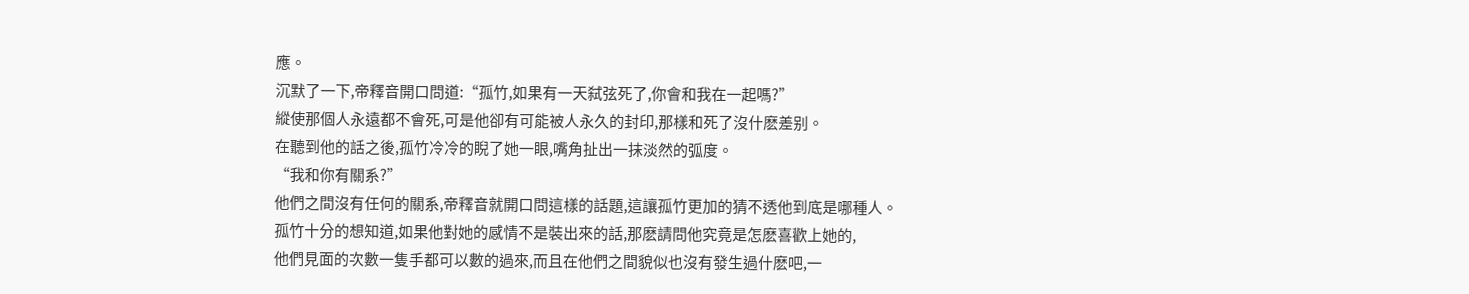應。
沉默了一下,帝釋音開口問道:“孤竹,如果有一天弑弦死了,你會和我在一起嗎?”
縱使那個人永遠都不會死,可是他卻有可能被人永久的封印,那樣和死了沒什麽差别。
在聽到他的話之後,孤竹冷冷的睨了她一眼,嘴角扯出一抹淡然的弧度。
“我和你有關系?”
他們之間沒有任何的關系,帝釋音就開口問這樣的話題,這讓孤竹更加的猜不透他到底是哪種人。
孤竹十分的想知道,如果他對她的感情不是裝出來的話,那麽請問他究竟是怎麽喜歡上她的,
他們見面的次數一隻手都可以數的過來,而且在他們之間貌似也沒有發生過什麽吧,一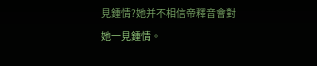見鍾情?她并不相信帝釋音會對她一見鍾情。